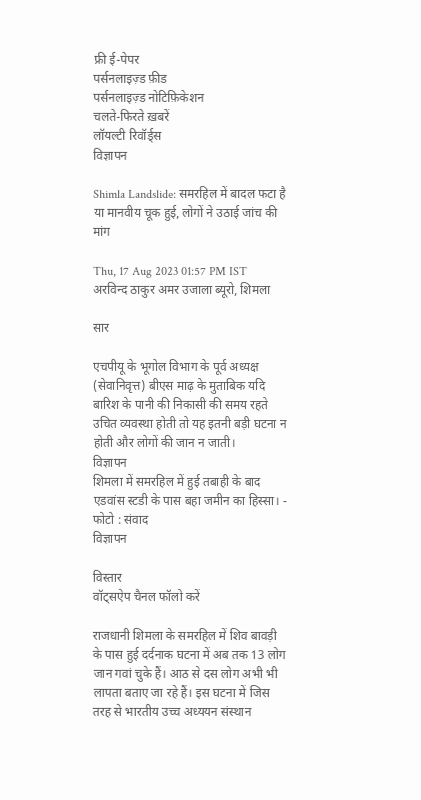फ्री ई-पेपर
पर्सनलाइज़्ड फ़ीड
पर्सनलाइज़्ड नोटिफ़िकेशन
चलते-फिरते ख़बरें
लॉयल्टी रिवॉर्ड्स
विज्ञापन

Shimla Landslide: समरहिल में बादल फटा है या मानवीय चूक हुई, लोगों ने उठाई जांच की मांग

Thu, 17 Aug 2023 01:57 PM IST
अरविन्द ठाकुर अमर उजाला ब्यूरो, शिमला

सार

एचपीयू के भूगोल विभाग के पूर्व अध्यक्ष (सेवानिवृत्त) बीएस माढ़ के मुताबिक यदि बारिश के पानी की निकासी की समय रहते उचित व्यवस्था होती तो यह इतनी बड़ी घटना न होती और लोगों की जान न जाती।
विज्ञापन
शिमला में समरहिल में हुई तबाही के बाद एडवांस स्टडी के पास बहा जमीन का हिस्सा। - फोटो : संवाद
विज्ञापन

विस्तार
वॉट्सऐप चैनल फॉलो करें

राजधानी शिमला के समरहिल में शिव बावड़ी के पास हुई दर्दनाक घटना में अब तक 13 लोग जान गवां चुके हैं। आठ से दस लोग अभी भी लापता बताए जा रहे हैं। इस घटना में जिस तरह से भारतीय उच्च अध्ययन संस्थान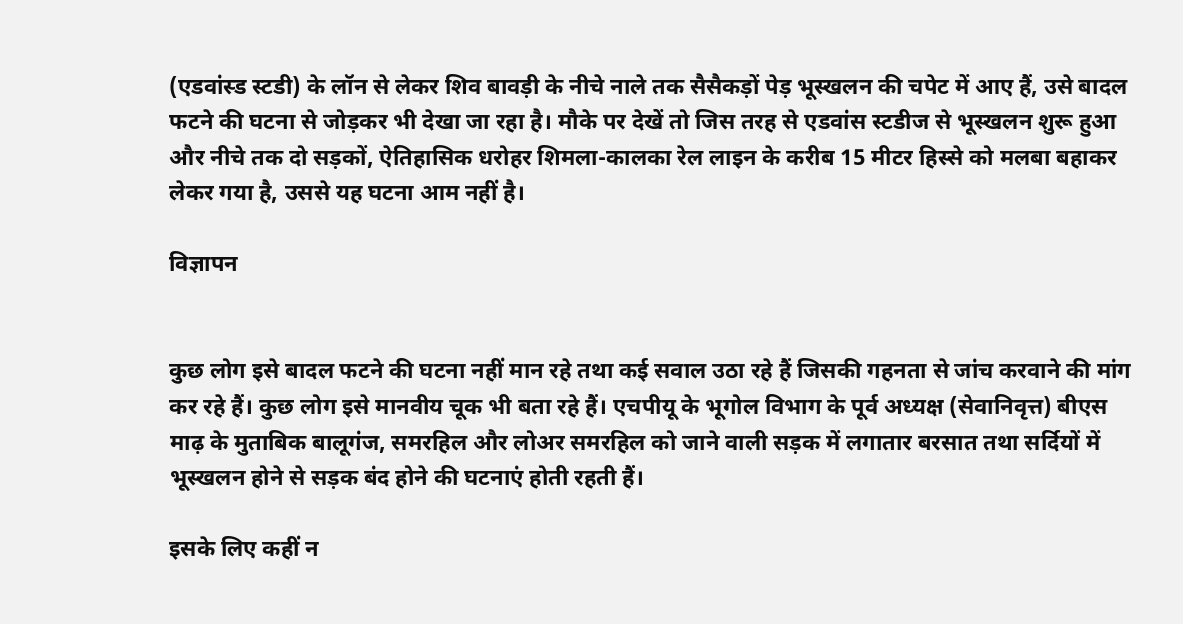(एडवांस्ड स्टडी) के लॉन से लेकर शिव बावड़ी के नीचे नाले तक सैसैकड़ों पेड़ भूस्खलन की चपेट में आए हैं, उसे बादल फटने की घटना से जोड़कर भी देखा जा रहा है। मौके पर देखें तो जिस तरह से एडवांस स्टडीज से भूस्खलन शुरू हुआ और नीचे तक दो सड़कों, ऐतिहासिक धरोहर शिमला-कालका रेल लाइन के करीब 15 मीटर हिस्से को मलबा बहाकर लेकर गया है, उससे यह घटना आम नहीं है।

विज्ञापन


कुछ लोग इसे बादल फटने की घटना नहीं मान रहे तथा कई सवाल उठा रहे हैं जिसकी गहनता से जांच करवाने की मांग कर रहे हैं। कुछ लोग इसे मानवीय चूक भी बता रहे हैं। एचपीयू के भूगोल विभाग के पूर्व अध्यक्ष (सेवानिवृत्त) बीएस माढ़ के मुताबिक बालूगंज, समरहिल और लोअर समरहिल को जाने वाली सड़क में लगातार बरसात तथा सर्दियों में भूस्खलन होने से सड़क बंद होने की घटनाएं होती रहती हैं।

इसके लिए कहीं न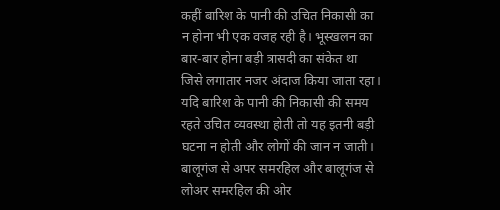कहीं बारिश के पानी की उचित निकासी का न होना भी एक वजह रही है। भूस्खलन का बार-बार होना बड़ी त्रासदी का संकेत था जिसे लगातार नजर अंदाज किया जाता रहा। यदि बारिश के पानी की निकासी की समय रहते उचित व्यवस्था होती तो यह इतनी बड़ी घटना न होती और लोगों की जान न जाती। बालूगंज से अपर समरहिल और बालूगंज से लोअर समरहिल की ओर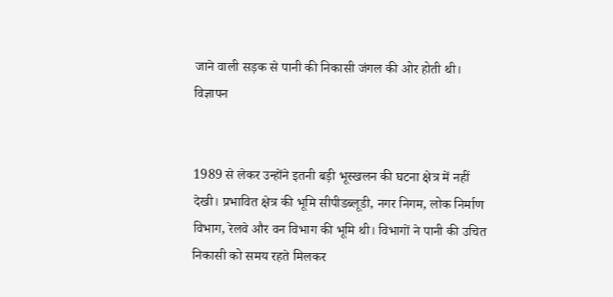जाने वाली सड़क से पानी की निकासी जंगल की ओर होती थी।
विज्ञापन


1989 से लेकर उन्होंने इतनी बड़ी भूस्खलन की घटना क्षेत्र में नहीं देखी। प्रभावित क्षेत्र की भूमि सीपीडब्लूडी, नगर निगम, लोक निर्माण विभाग, रेलवे और वन विभाग की भूमि थी। विभागों ने पानी की उचित निकासी को समय रहते मिलकर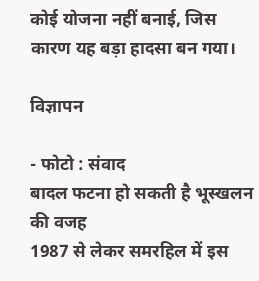कोई योजना नहीं बनाई, जिस कारण यह बड़ा हादसा बन गया।

विज्ञापन

- फोटो : संवाद
बादल फटना हो सकती है भूस्खलन की वजह
1987 से लेकर समरहिल में इस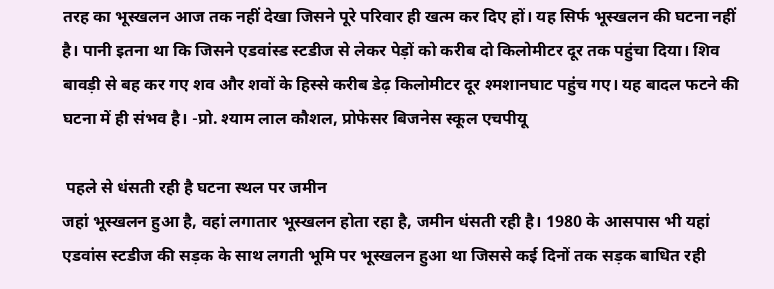तरह का भूस्खलन आज तक नहीं देखा जिसने पूरे परिवार ही खत्म कर दिए हों। यह सिर्फ भूस्खलन की घटना नहीं है। पानी इतना था कि जिसने एडवांस्ड स्टडीज से लेकर पेड़ों को करीब दो किलोमीटर दूर तक पहुंचा दिया। शिव बावड़ी से बह कर गए शव और शवों के हिस्से करीब डेढ़ किलोमीटर दूर श्मशानघाट पहुंच गए। यह बादल फटने की घटना में ही संभव है। -प्रो. श्याम लाल कौशल, प्रोफेसर बिजनेस स्कूल एचपीयू

 पहले से धंसती रही है घटना स्थल पर जमीन
जहां भूस्खलन हुआ है, वहां लगातार भूस्खलन होता रहा है, जमीन धंसती रही है। 1980 के आसपास भी यहां एडवांस स्टडीज की सड़क के साथ लगती भूमि पर भूस्खलन हुआ था जिससे कई दिनों तक सड़क बाधित रही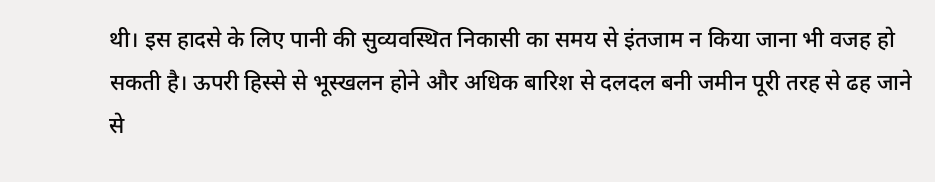थी। इस हादसे के लिए पानी की सुव्यवस्थित निकासी का समय से इंतजाम न किया जाना भी वजह हो सकती है। ऊपरी हिस्से से भूस्खलन होने और अधिक बारिश से दलदल बनी जमीन पूरी तरह से ढह जाने से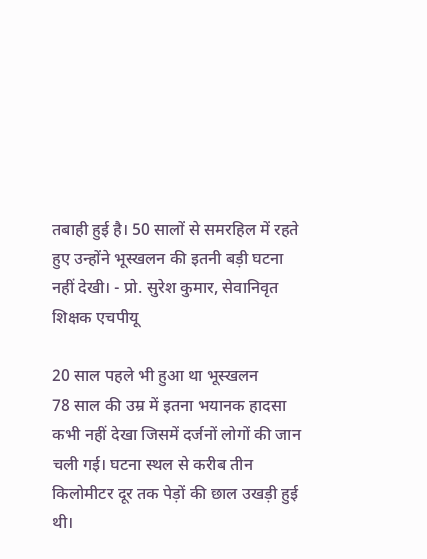तबाही हुई है। 50 सालों से समरहिल में रहते हुए उन्होंने भूस्खलन की इतनी बड़ी घटना नहीं देखी। - प्रो. सुरेश कुमार, सेवानिवृत शिक्षक एचपीयू

20 साल पहले भी हुआ था भूस्खलन
78 साल की उम्र में इतना भयानक हादसा कभी नहीं देखा जिसमें दर्जनों लोगों की जान चली गई। घटना स्थल से करीब तीन किलोमीटर दूर तक पेड़ों की छाल उखड़ी हुई थी।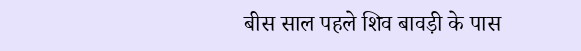बीस साल पहले शिव बावड़ी के पास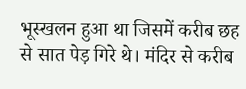भूस्खलन हुआ था जिसमें करीब छह से सात पेड़ गिरे थे। मंदिर से करीब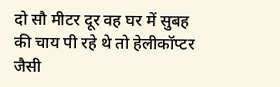दो सौ मीटर दूर वह घर में सुबह की चाय पी रहे थे तो हेलीकॉप्टर जैसी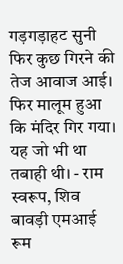गड़गड़ाहट सुनी फिर कुछ गिरने की तेज आवाज आई। फिर मालूम हुआ कि मंदिर गिर गया। यह जो भी था तबाही थी। - राम स्वरूप, शिव बावड़ी एमआई रूम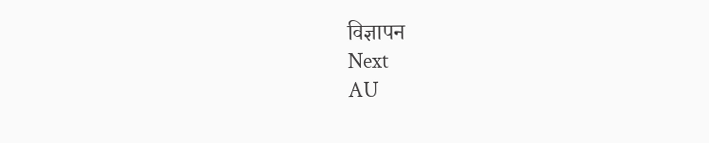विज्ञापन
Next
AU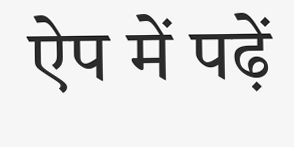ऐप में पढ़ें